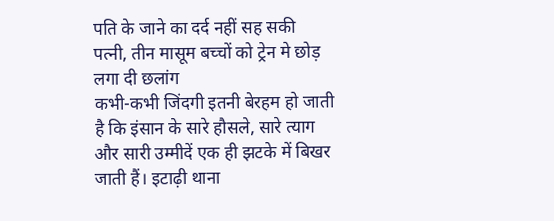पति के जाने का दर्द नहीं सह सकी पत्नी, तीन मासूम बच्चों को ट्रेन मे छोड़ लगा दी छलांग
कभी-कभी जिंदगी इतनी बेरहम हो जाती है कि इंसान के सारे हौसले, सारे त्याग और सारी उम्मीदें एक ही झटके में बिखर जाती हैं। इटाढ़ी थाना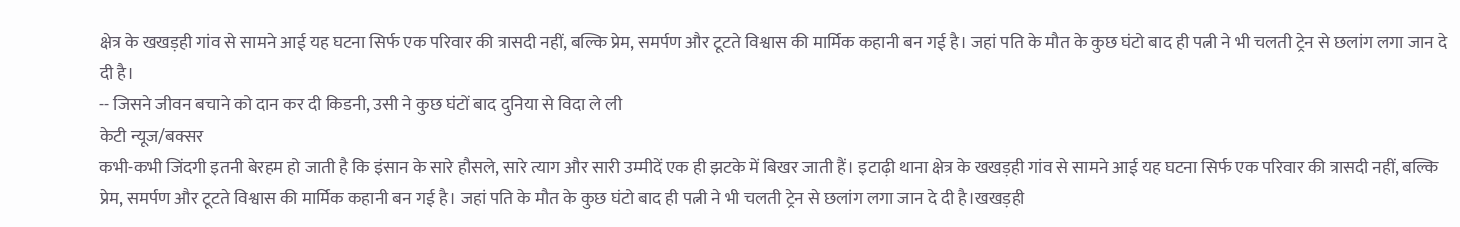क्षेत्र के खखड़ही गांव से सामने आई यह घटना सिर्फ एक परिवार की त्रासदी नहीं, बल्कि प्रेम, समर्पण और टूटते विश्वास की मार्मिक कहानी बन गई है। जहां पति के मौत के कुछ घंटो बाद ही पत्नी ने भी चलती ट्रेन से छलांग लगा जान दे दी है।
-- जिसने जीवन बचाने को दान कर दी किडनी, उसी ने कुछ घंटों बाद दुनिया से विदा ले ली
केटी न्यूज/बक्सर
कभी-कभी जिंदगी इतनी बेरहम हो जाती है कि इंसान के सारे हौसले, सारे त्याग और सारी उम्मीदें एक ही झटके में बिखर जाती हैं। इटाढ़ी थाना क्षेत्र के खखड़ही गांव से सामने आई यह घटना सिर्फ एक परिवार की त्रासदी नहीं, बल्कि प्रेम, समर्पण और टूटते विश्वास की मार्मिक कहानी बन गई है। जहां पति के मौत के कुछ घंटो बाद ही पत्नी ने भी चलती ट्रेन से छलांग लगा जान दे दी है।खखड़ही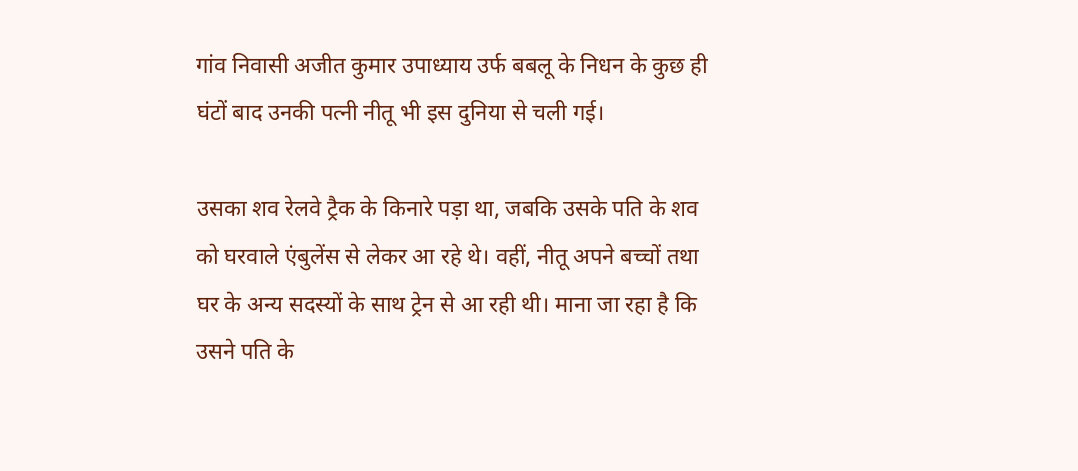गांव निवासी अजीत कुमार उपाध्याय उर्फ बबलू के निधन के कुछ ही घंटों बाद उनकी पत्नी नीतू भी इस दुनिया से चली गई।

उसका शव रेलवे ट्रैक के किनारे पड़ा था, जबकि उसके पति के शव को घरवाले एंबुलेंस से लेकर आ रहे थे। वहीं, नीतू अपने बच्चों तथा घर के अन्य सदस्यों के साथ ट्रेन से आ रही थी। माना जा रहा है कि उसने पति के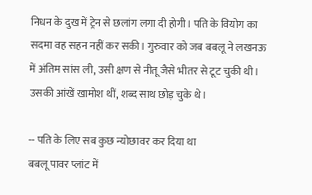निधन के दुख में ट्रेन से छलांग लगा दी होगी। पति के वियोग का सदमा वह सहन नहीं कर सकी। गुरुवार को जब बबलू ने लखनऊ में अंतिम सांस ली, उसी क्षण से नीतू जैसे भीतर से टूट चुकी थी। उसकी आंखें खामोश थीं, शब्द साथ छोड़ चुके थे।

-- पति के लिए सब कुछ न्योछावर कर दिया था
बबलू पावर प्लांट में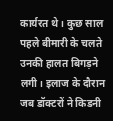कार्यरत थे। कुछ साल पहले बीमारी के चलते उनकी हालत बिगड़ने लगी। इलाज के दौरान जब डॉक्टरों ने किडनी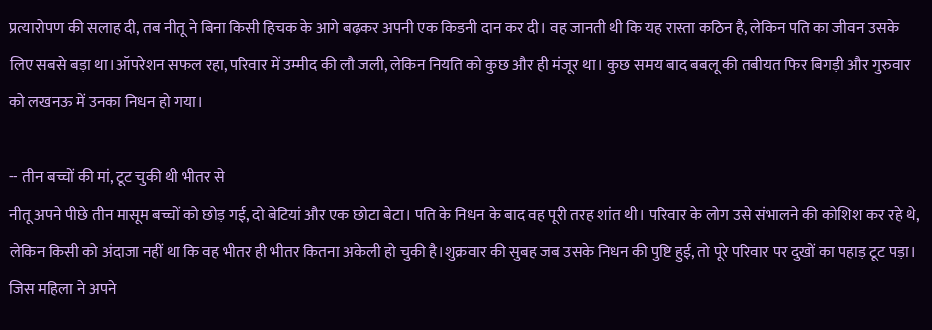प्रत्यारोपण की सलाह दी, तब नीतू ने बिना किसी हिचक के आगे बढ़कर अपनी एक किडनी दान कर दी। वह जानती थी कि यह रास्ता कठिन है, लेकिन पति का जीवन उसके लिए सबसे बड़ा था।ऑपरेशन सफल रहा, परिवार में उम्मीद की लौ जली, लेकिन नियति को कुछ और ही मंजूर था। कुछ समय बाद बबलू की तबीयत फिर बिगड़ी और गुरुवार को लखनऊ में उनका निधन हो गया।

-- तीन बच्चों की मां, टूट चुकी थी भीतर से
नीतू अपने पीछे तीन मासूम बच्चों को छोड़ गई, दो बेटियां और एक छोटा बेटा। पति के निधन के बाद वह पूरी तरह शांत थी। परिवार के लोग उसे संभालने की कोशिश कर रहे थे, लेकिन किसी को अंदाजा नहीं था कि वह भीतर ही भीतर कितना अकेली हो चुकी है।शुक्रवार की सुबह जब उसके निधन की पुष्टि हुई, तो पूरे परिवार पर दुखों का पहाड़ टूट पड़ा। जिस महिला ने अपने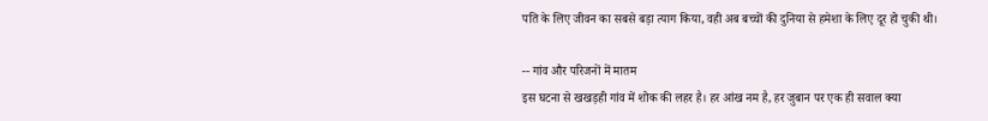पति के लिए जीवन का सबसे बड़ा त्याग किया, वही अब बच्चों की दुनिया से हमेशा के लिए दूर हो चुकी थी।

-- गांव और परिजनों में मातम
इस घटना से खखड़ही गांव में शोक की लहर है। हर आंख नम है, हर जुबान पर एक ही सवाल क्या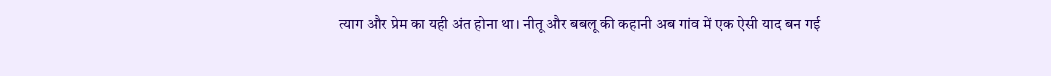त्याग और प्रेम का यही अंत होना था। नीतू और बबलू की कहानी अब गांव में एक ऐसी याद बन गई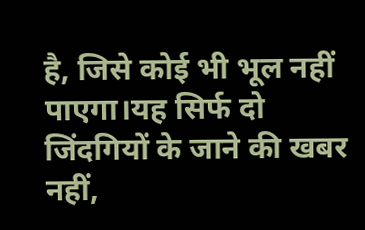है, जिसे कोई भी भूल नहीं पाएगा।यह सिर्फ दो जिंदगियों के जाने की खबर नहीं,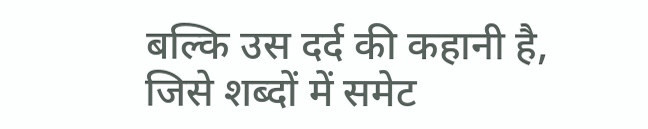बल्कि उस दर्द की कहानी है, जिसे शब्दों में समेट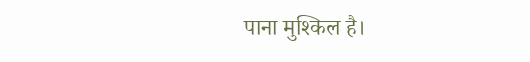पाना मुश्किल है।